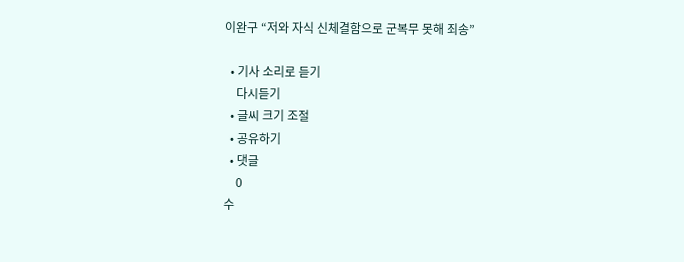이완구 “저와 자식 신체결함으로 군복무 못해 죄송”

  • 기사 소리로 듣기
    다시듣기
  • 글씨 크기 조절
  • 공유하기
  • 댓글
    0
수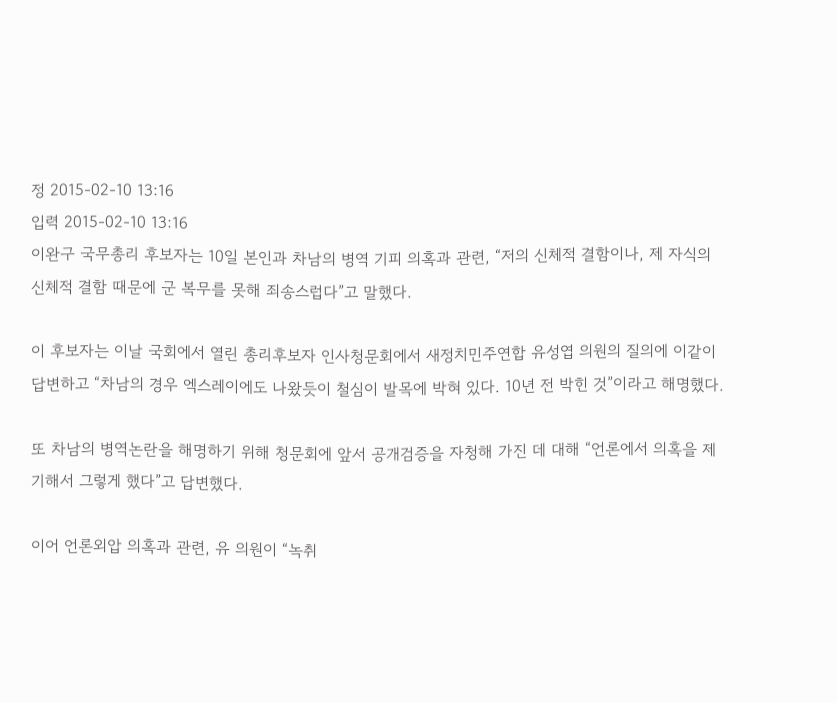정 2015-02-10 13:16
입력 2015-02-10 13:16
이완구 국무총리 후보자는 10일 본인과 차남의 병역 기피 의혹과 관련, “저의 신체적 결함이나, 제 자식의 신체적 결함 때문에 군 복무를 못해 죄송스럽다”고 말했다.

이 후보자는 이날 국회에서 열린 총리후보자 인사청문회에서 새정치민주연합 유성엽 의원의 질의에 이같이 답변하고 “차남의 경우 엑스레이에도 나왔듯이 철심이 발목에 박혀 있다. 10년 전 박힌 것”이라고 해명했다.

또 차남의 병역논란을 해명하기 위해 청문회에 앞서 공개검증을 자청해 가진 데 대해 “언론에서 의혹을 제기해서 그렇게 했다”고 답변했다.

이어 언론외압 의혹과 관련, 유 의원이 “녹취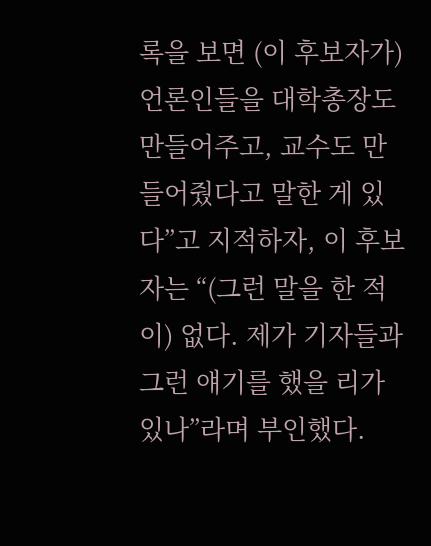록을 보면 (이 후보자가) 언론인들을 대학총장도 만들어주고, 교수도 만들어줬다고 말한 게 있다”고 지적하자, 이 후보자는 “(그런 말을 한 적이) 없다. 제가 기자들과 그런 얘기를 했을 리가 있나”라며 부인했다.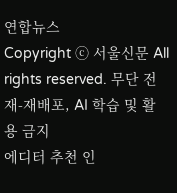연합뉴스
Copyright ⓒ 서울신문 All rights reserved. 무단 전재-재배포, AI 학습 및 활용 금지
에디터 추천 인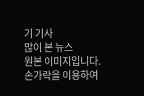기 기사
많이 본 뉴스
원본 이미지입니다.
손가락을 이용하여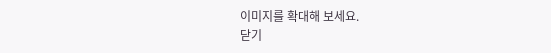이미지를 확대해 보세요.
닫기